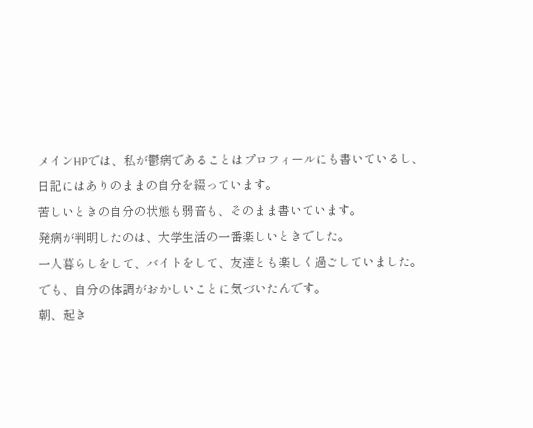メインHPでは、私が鬱病であることはプロフィールにも書いているし、日記にはありのままの自分を綴っています。
苦しいときの自分の状態も弱音も、そのまま書いています。
発病が判明したのは、大学生活の一番楽しいときでした。
一人暮らしをして、バイトをして、友達とも楽しく過ごしていました。
でも、自分の体調がおかしいことに気づいたんです。
朝、起き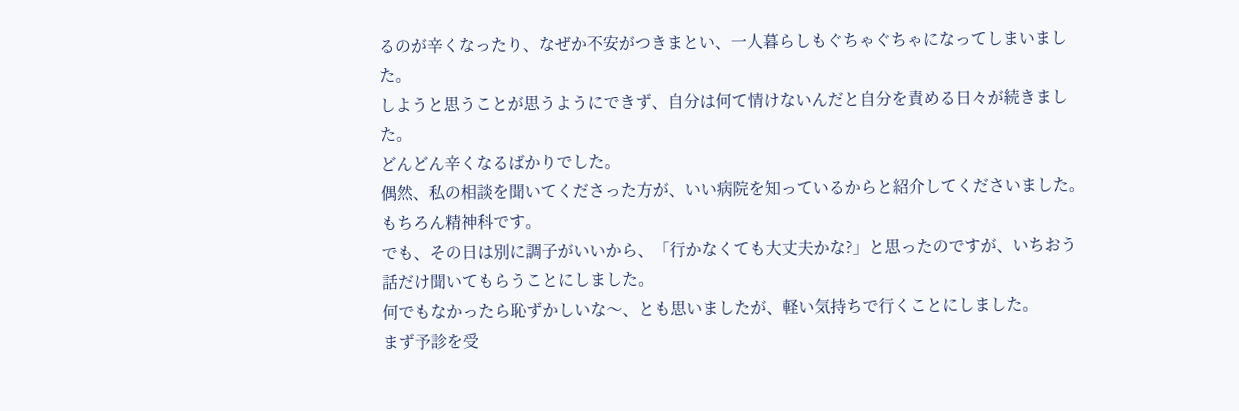るのが辛くなったり、なぜか不安がつきまとい、一人暮らしもぐちゃぐちゃになってしまいました。
しようと思うことが思うようにできず、自分は何て情けないんだと自分を責める日々が続きました。
どんどん辛くなるばかりでした。
偶然、私の相談を聞いてくださった方が、いい病院を知っているからと紹介してくださいました。
もちろん精神科です。
でも、その日は別に調子がいいから、「行かなくても大丈夫かな?」と思ったのですが、いちおう話だけ聞いてもらうことにしました。
何でもなかったら恥ずかしいな〜、とも思いましたが、軽い気持ちで行くことにしました。
まず予診を受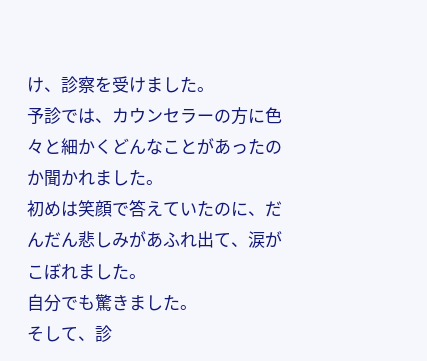け、診察を受けました。
予診では、カウンセラーの方に色々と細かくどんなことがあったのか聞かれました。
初めは笑顔で答えていたのに、だんだん悲しみがあふれ出て、涙がこぼれました。
自分でも驚きました。
そして、診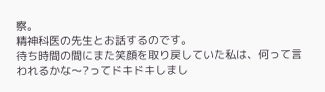察。
精神科医の先生とお話するのです。
待ち時間の間にまた笑顔を取り戻していた私は、何って言われるかな〜?ってドキドキしまし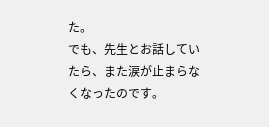た。
でも、先生とお話していたら、また涙が止まらなくなったのです。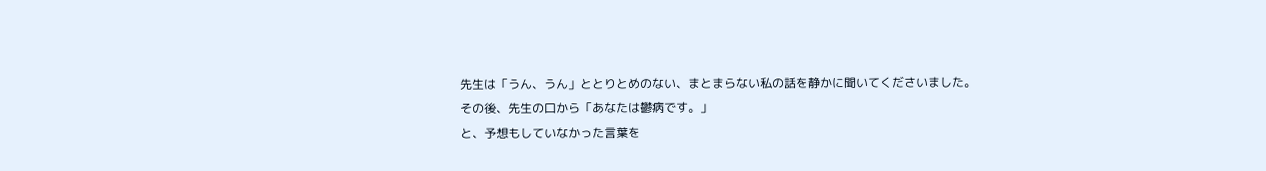先生は「うん、うん」ととりとめのない、まとまらない私の話を静かに聞いてくださいました。
その後、先生の口から「あなたは鬱病です。」
と、予想もしていなかった言葉を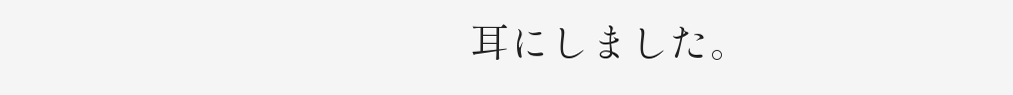耳にしました。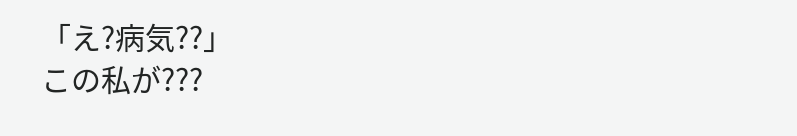「え?病気??」
この私が???